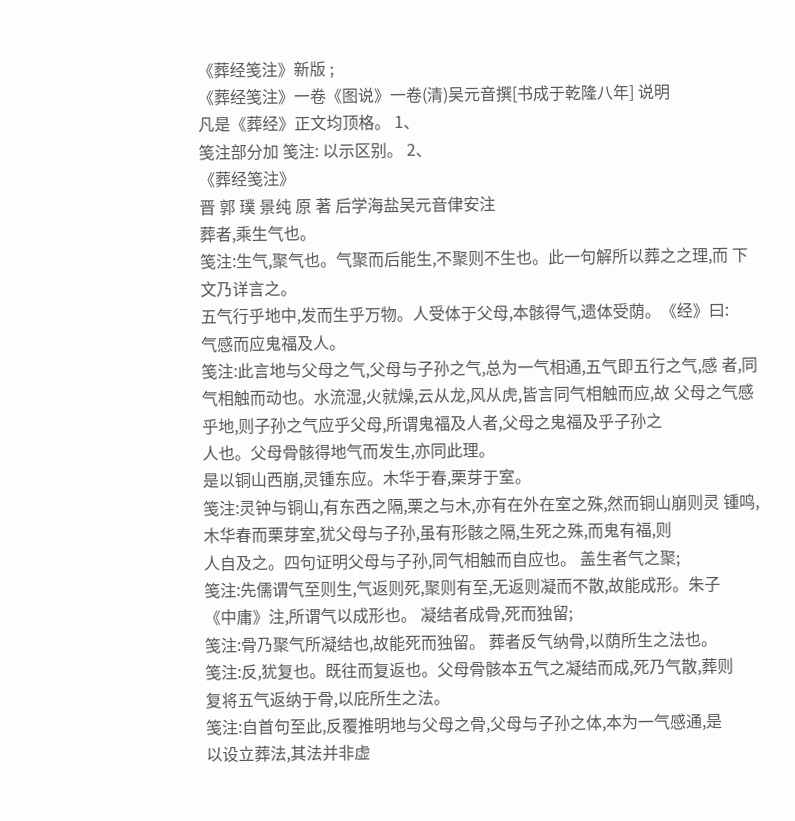《葬经笺注》新版 ;
《葬经笺注》一卷《图说》一卷(清)吴元音撰[书成于乾隆八年] 说明
凡是《葬经》正文均顶格。 1、
笺注部分加 笺注: 以示区别。 2、
《葬经笺注》
晋 郭 璞 景纯 原 著 后学海盐吴元音侓安注
葬者,乘生气也。
笺注:生气,聚气也。气聚而后能生,不聚则不生也。此一句解所以葬之之理,而 下文乃详言之。
五气行乎地中,发而生乎万物。人受体于父母,本骸得气,遗体受荫。《经》曰:
气感而应鬼福及人。
笺注:此言地与父母之气,父母与子孙之气,总为一气相通,五气即五行之气,感 者,同气相触而动也。水流湿,火就燥,云从龙,风从虎,皆言同气相触而应,故 父母之气感乎地,则子孙之气应乎父母,所谓鬼福及人者,父母之鬼福及乎子孙之
人也。父母骨骸得地气而发生,亦同此理。
是以铜山西崩,灵锺东应。木华于春,栗芽于室。
笺注:灵钟与铜山,有东西之隔,栗之与木,亦有在外在室之殊,然而铜山崩则灵 锺鸣,木华春而栗芽室,犹父母与子孙,虽有形骸之隔,生死之殊,而鬼有福,则
人自及之。四句证明父母与子孙,同气相触而自应也。 盖生者气之聚;
笺注:先儒谓气至则生,气返则死,聚则有至,无返则凝而不散,故能成形。朱子
《中庸》注,所谓气以成形也。 凝结者成骨,死而独留;
笺注:骨乃聚气所凝结也,故能死而独留。 葬者反气纳骨,以荫所生之法也。
笺注:反,犹复也。既往而复返也。父母骨骸本五气之凝结而成,死乃气散,葬则
复将五气返纳于骨,以庇所生之法。
笺注:自首句至此,反覆推明地与父母之骨,父母与子孙之体,本为一气感通,是
以设立葬法,其法并非虚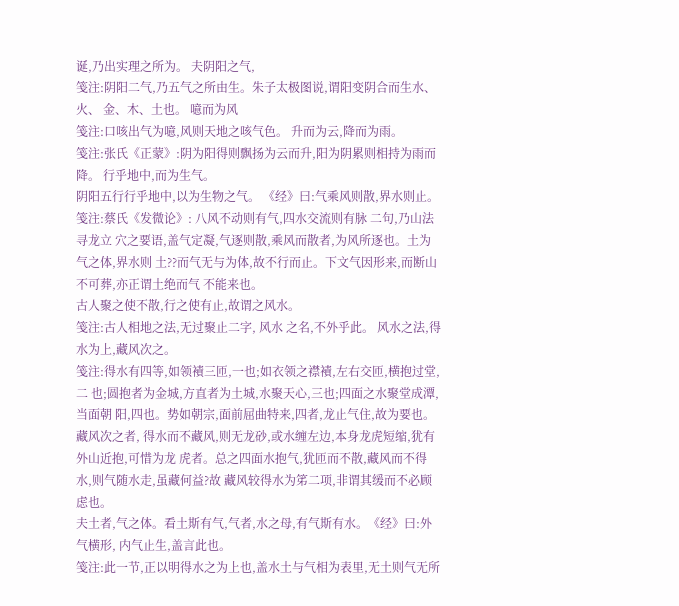诞,乃出实理之所为。 夫阴阳之气,
笺注:阴阳二气,乃五气之所由生。朱子太极图说,谓阳变阴合而生水、火、 金、木、土也。 噫而为风
笺注:口咳出气为噫,风则天地之咳气色。 升而为云,降而为雨。
笺注:张氏《正蒙》:阴为阳得则飘扬为云而升,阳为阴累则相持为雨而降。 行乎地中,而为生气。
阴阳五行行乎地中,以为生物之气。 《经》曰:气乘风则散,界水则止。
笺注:蔡氏《发微论》: 八风不动则有气,四水交流则有脉 二句,乃山法寻龙立 穴之要语,盖气定凝,气逐则散,乘风而散者,为风所逐也。土为气之体,界水则 土??而气无与为体,故不行而止。下文气因形来,而断山不可葬,亦正谓土绝而气 不能来也。
古人聚之使不散,行之使有止,故谓之风水。
笺注:古人相地之法,无过聚止二字, 风水 之名,不外乎此。 风水之法,得水为上,藏风次之。
笺注:得水有四等,如领襀三匝,一也;如衣领之襟襀,左右交匝,横抱过堂,二 也;圆抱者为金城,方直者为土城,水聚天心,三也;四面之水聚堂成潭,当面朝 阳,四也。势如朝宗,面前屈曲特来,四者,龙止气住,故为要也。藏风次之者, 得水而不藏风,则无龙砂,或水缠左边,本身龙虎短缩,犹有外山近抱,可惜为龙 虎者。总之四面水抱气,犹匝而不散,藏风而不得水,则气随水走,虽藏何益?故 藏风较得水为笫二项,非谓其缓而不必顾虑也。
夫土者,气之体。看土斯有气,气者,水之母,有气斯有水。《经》曰:外气横形, 内气止生,盖言此也。
笺注:此一节,正以明得水之为上也,盖水土与气相为表里,无土则气无所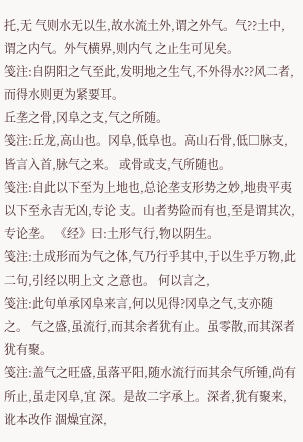托,无 气则水无以生,故水流土外,谓之外气。气??土中,谓之内气。外气横界,则内气 之止生可见矣。
笺注:自阴阳之气至此,发明地之生气,不外得水??风二者,而得水则更为紧要耳。
丘垄之骨,冈阜之支,气之所随。
笺注:丘龙,高山也。冈阜,低阜也。高山石骨,低□脉支,皆言入首,脉气之来。 或骨或支,气所随也。
笺注:自此以下至为上地也,总论垄支形势之妙,地贵平夷以下至永吉无凶,专论 支。山者势险而有也,至是谓其次,专论垄。 《经》曰:土形气行,物以阴生。
笺注:土成形而为气之体,气乃行乎其中,于以生乎万物,此二句,引经以明上文 之意也。 何以言之,
笺注:此句单承冈阜来言,何以见得?冈阜之气,支亦随之。 气之盛,虽流行,而其余者犹有止。虽零散,而其深者犹有聚。
笺注:盖气之旺盛,虽落平阳,随水流行而其余气所锺,尚有所止,虽走冈阜,宜 深。是故二字承上。深者,犹有聚来,讹本改作 涸燥宜深,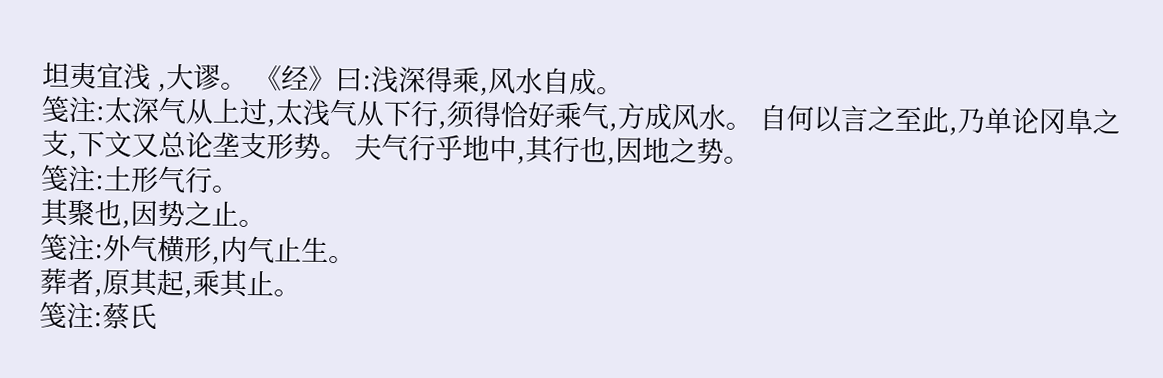坦夷宜浅 ,大谬。 《经》曰:浅深得乘,风水自成。
笺注:太深气从上过,太浅气从下行,须得恰好乘气,方成风水。 自何以言之至此,乃单论冈阜之支,下文又总论垄支形势。 夫气行乎地中,其行也,因地之势。
笺注:土形气行。
其聚也,因势之止。
笺注:外气横形,内气止生。
葬者,原其起,乘其止。
笺注:蔡氏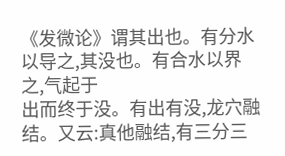《发微论》谓其出也。有分水以导之,其没也。有合水以界之,气起于
出而终于没。有出有没,龙穴融结。又云:真他融结,有三分三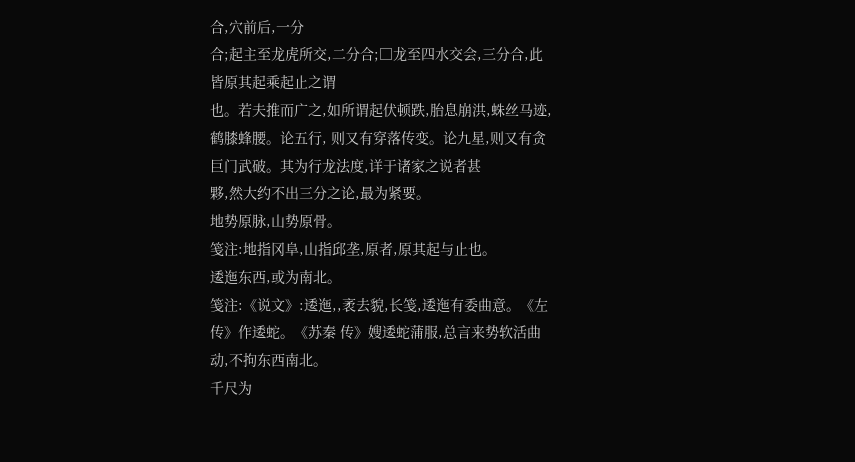合,穴前后,一分
合;起主至龙虎所交,二分合;□龙至四水交会,三分合,此皆原其起乘起止之谓
也。若夫推而广之,如所谓起伏顿跌,胎息崩洪,蛛丝马迹,鹤膝蜂腰。论五行, 则又有穿落传变。论九星,则又有贪巨门武破。其为行龙法度,详于诸家之说者甚
夥,然大约不出三分之论,最为紧要。
地势原脉,山势原骨。
笺注:地指冈阜,山指邱垄,原者,原其起与止也。
逶迤东西,或为南北。
笺注:《说文》:逶迤,,袤去貌,长笺,逶迤有委曲意。《左传》作逶蛇。《苏秦 传》嫂逶蛇蒲服,总言来势软活曲动,不拘东西南北。
千尺为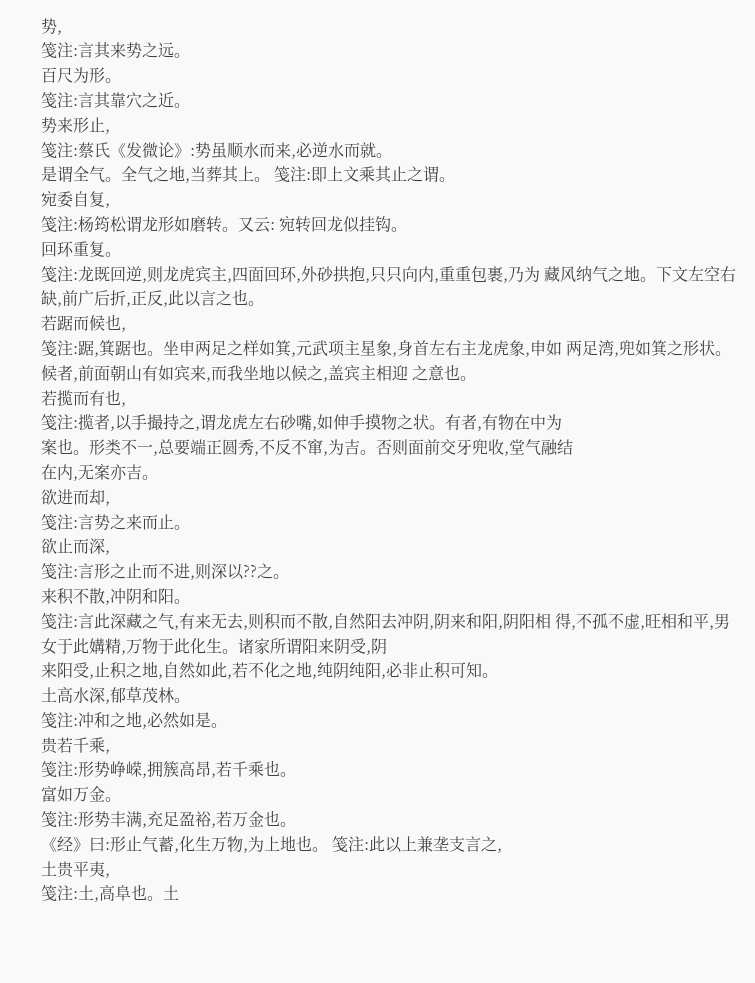势,
笺注:言其来势之远。
百尺为形。
笺注:言其靠穴之近。
势来形止,
笺注:蔡氏《发微论》:势虽顺水而来,必逆水而就。
是谓全气。全气之地,当葬其上。 笺注:即上文乘其止之谓。
宛委自复,
笺注:杨筠松谓龙形如磨转。又云: 宛转回龙似挂钩。
回环重复。
笺注:龙既回逆,则龙虎宾主,四面回环,外砂拱抱,只只向内,重重包裹,乃为 藏风纳气之地。下文左空右缺,前广后折,正反,此以言之也。
若踞而候也,
笺注:踞,箕踞也。坐申两足之样如箕,元武项主星象,身首左右主龙虎象,申如 两足湾,兜如箕之形状。候者,前面朝山有如宾来,而我坐地以候之,盖宾主相迎 之意也。
若揽而有也,
笺注:揽者,以手撮持之,谓龙虎左右砂嘴,如伸手摸物之状。有者,有物在中为
案也。形类不一,总要端正圆秀,不反不窜,为吉。否则面前交牙兜收,堂气融结
在内,无案亦吉。
欲进而却,
笺注:言势之来而止。
欲止而深,
笺注:言形之止而不进,则深以??之。
来积不散,冲阴和阳。
笺注:言此深藏之气,有来无去,则积而不散,自然阳去冲阴,阴来和阳,阴阳相 得,不孤不虚,旺相和平,男女于此媾精,万物于此化生。诸家所谓阳来阴受,阴
来阳受,止积之地,自然如此,若不化之地,纯阴纯阳,必非止积可知。
土高水深,郁草茂林。
笺注:冲和之地,必然如是。
贵若千乘,
笺注:形势峥嵘,拥簇高昂,若千乘也。
富如万金。
笺注:形势丰满,充足盈裕,若万金也。
《经》曰:形止气蓄,化生万物,为上地也。 笺注:此以上兼垄支言之,
土贵平夷,
笺注:土,高阜也。土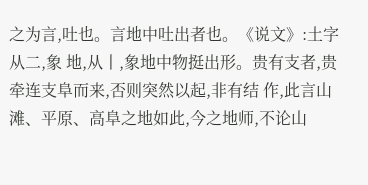之为言,吐也。言地中吐出者也。《说文》:土字从二,象 地,从丨,象地中物挺出形。贵有支者,贵牵连支阜而来,否则突然以起,非有结 作,此言山滩、平原、高阜之地如此,今之地师,不论山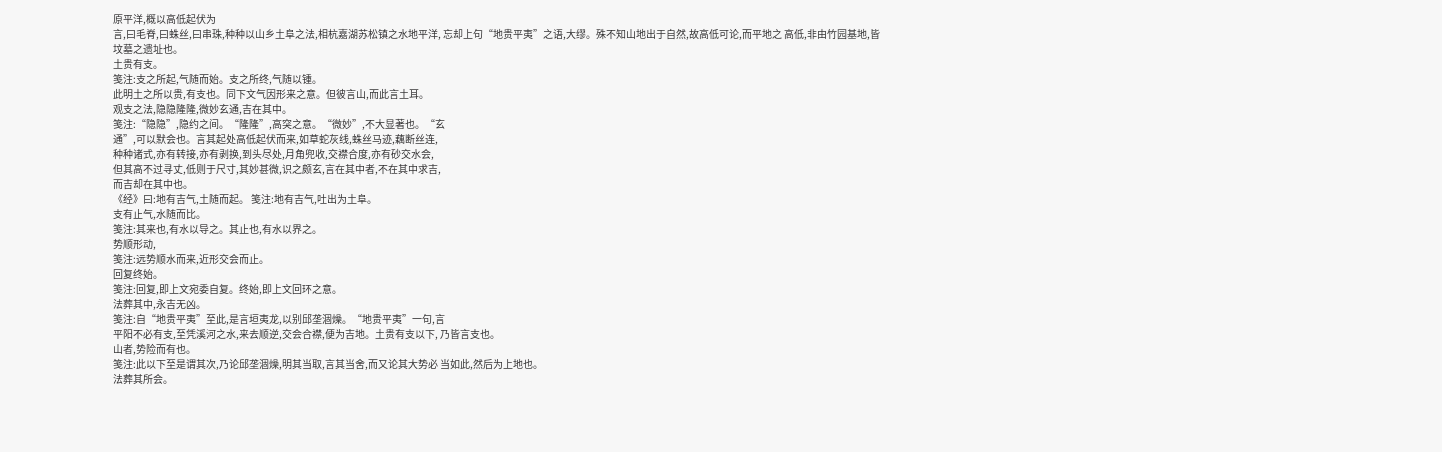原平洋,概以高低起伏为
言,曰毛脊,曰蛛丝,曰串珠,种种以山乡土阜之法,相杭嘉湖苏松镇之水地平洋, 忘却上句“地贵平夷”之语,大缪。殊不知山地出于自然,故高低可论,而平地之 高低,非由竹园基地,皆坟墓之遗址也。
土贵有支。
笺注:支之所起,气随而始。支之所终,气随以锺。
此明土之所以贵,有支也。同下文气因形来之意。但彼言山,而此言土耳。
观支之法,隐隐隆隆,微妙玄通,吉在其中。
笺注:“隐隐”,隐约之间。“隆隆”,高突之意。“微妙”,不大显著也。“玄
通”,可以默会也。言其起处高低起伏而来,如草蛇灰线,蛛丝马迹,藕断丝连,
种种诸式,亦有转接,亦有剥换,到头尽处,月角兜收,交襟合度,亦有砂交水会,
但其高不过寻丈,低则于尺寸,其妙甚微,识之颇玄,言在其中者,不在其中求吉,
而吉却在其中也。
《经》曰:地有吉气,土随而起。 笺注:地有吉气,吐出为土阜。
支有止气,水随而比。
笺注:其来也,有水以导之。其止也,有水以界之。
势顺形动,
笺注:远势顺水而来,近形交会而止。
回复终始。
笺注:回复,即上文宛委自复。终始,即上文回环之意。
法葬其中,永吉无凶。
笺注:自“地贵平夷”至此,是言垣夷龙,以别邱垄涸燥。“地贵平夷”一句,言
平阳不必有支,至凭溪河之水,来去顺逆,交会合襟,便为吉地。土贵有支以下, 乃皆言支也。
山者,势险而有也。
笺注:此以下至是谓其次,乃论邱垄涸燥,明其当取,言其当舍,而又论其大势必 当如此,然后为上地也。
法葬其所会。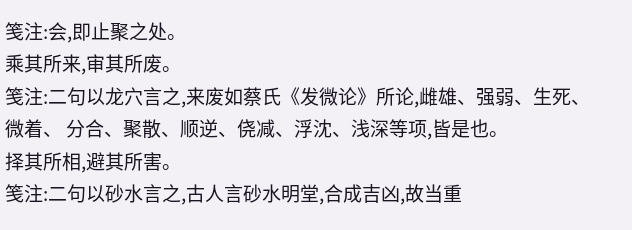笺注:会,即止聚之处。
乘其所来,审其所废。
笺注:二句以龙穴言之,来废如蔡氏《发微论》所论,雌雄、强弱、生死、微着、 分合、聚散、顺逆、侥减、浮沈、浅深等项,皆是也。
择其所相,避其所害。
笺注:二句以砂水言之,古人言砂水明堂,合成吉凶,故当重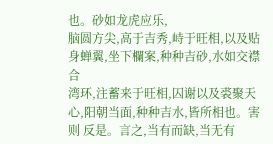也。砂如龙虎应乐,
脑圆方尖,高于吉秀,峙于旺相,以及贴身蝉翼,坐下欄案,种种吉砂,水如交襟合
湾环,注蓄来于旺相,囚谢以及裘聚天心,阳朝当面,种种吉水,皆所相也。害则 反是。言之,当有而缺,当无有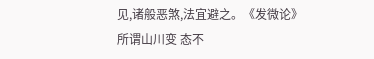见,诸般恶煞,法宜避之。《发微论》所谓山川变 态不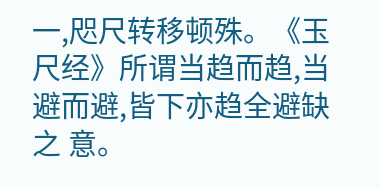一,咫尺转移顿殊。《玉尺经》所谓当趋而趋,当避而避,皆下亦趋全避缺之 意。